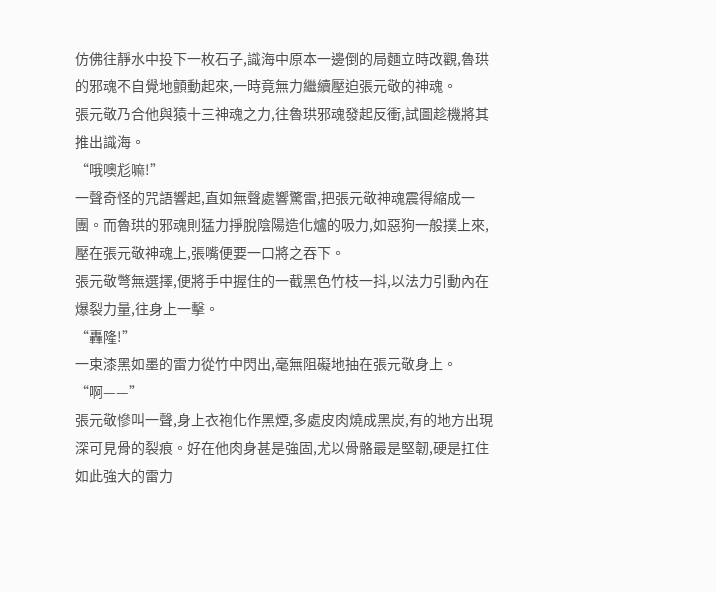仿佛往靜水中投下一枚石子,識海中原本一邊倒的局麵立時改觀,魯珙的邪魂不自覺地顫動起來,一時竟無力繼續壓迫張元敬的神魂。
張元敬乃合他與猿十三神魂之力,往魯珙邪魂發起反衝,試圖趁機將其推出識海。
“哦噢尨嘛!”
一聲奇怪的咒語響起,直如無聲處響驚雷,把張元敬神魂震得縮成一團。而魯珙的邪魂則猛力掙脫陰陽造化爐的吸力,如惡狗一般撲上來,壓在張元敬神魂上,張嘴便要一口將之吞下。
張元敬彆無選擇,便將手中握住的一截黑色竹枝一抖,以法力引動內在爆裂力量,往身上一擊。
“轟隆!”
一束漆黑如墨的雷力從竹中閃出,毫無阻礙地抽在張元敬身上。
“啊——”
張元敬慘叫一聲,身上衣袍化作黑煙,多處皮肉燒成黑炭,有的地方出現深可見骨的裂痕。好在他肉身甚是強固,尤以骨骼最是堅韌,硬是扛住如此強大的雷力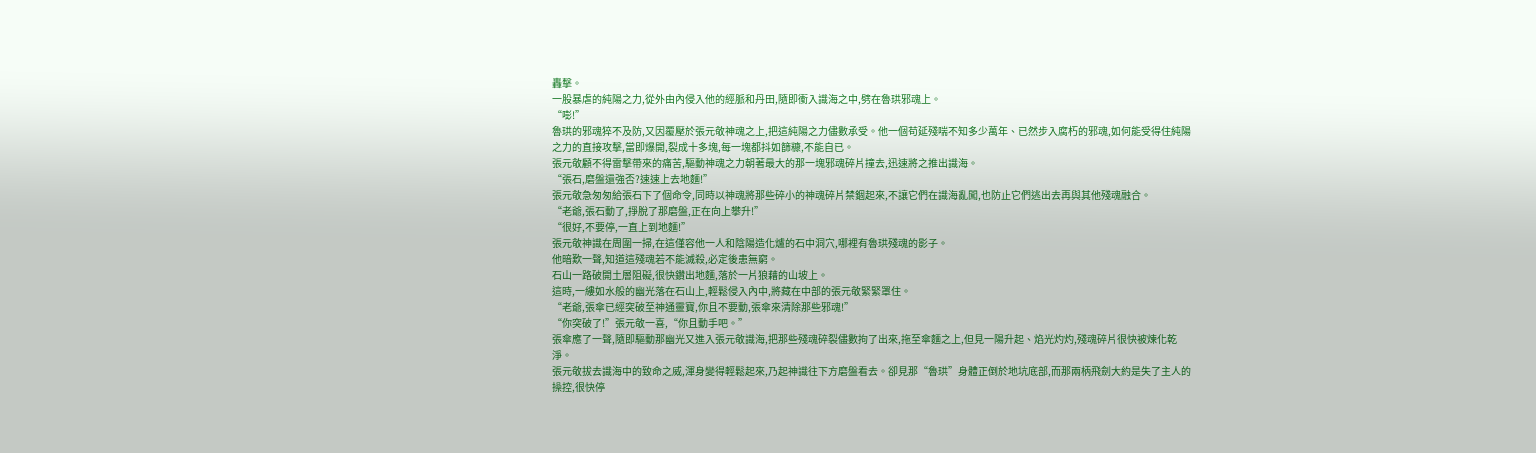轟擊。
一股暴虐的純陽之力,從外由內侵入他的經脈和丹田,隨即衝入識海之中,劈在魯珙邪魂上。
“嘭!”
魯珙的邪魂猝不及防,又因覆壓於張元敬神魂之上,把這純陽之力儘數承受。他一個苟延殘喘不知多少萬年、已然步入腐朽的邪魂,如何能受得住純陽之力的直接攻擊,當即爆開,裂成十多塊,每一塊都抖如篩糠,不能自已。
張元敬顧不得雷擊帶來的痛苦,驅動神魂之力朝著最大的那一塊邪魂碎片撞去,迅速將之推出識海。
“張石,磨盤還強否?速速上去地麵!”
張元敬急匆匆給張石下了個命令,同時以神魂將那些碎小的神魂碎片禁錮起來,不讓它們在識海亂闖,也防止它們逃出去再與其他殘魂融合。
“老爺,張石動了,掙脫了那磨盤,正在向上攀升!”
“很好,不要停,一直上到地麵!”
張元敬神識在周圍一掃,在這僅容他一人和陰陽造化爐的石中洞穴,哪裡有魯珙殘魂的影子。
他暗歎一聲,知道這殘魂若不能滅殺,必定後患無窮。
石山一路破開土層阻礙,很快鑽出地麵,落於一片狼藉的山坡上。
這時,一縷如水般的幽光落在石山上,輕鬆侵入內中,將藏在中部的張元敬緊緊罩住。
“老爺,張傘已經突破至神通靈寶,你且不要動,張傘來清除那些邪魂!”
“你突破了!”張元敬一喜,“你且動手吧。”
張傘應了一聲,隨即驅動那幽光又進入張元敬識海,把那些殘魂碎裂儘數拘了出來,拖至傘麵之上,但見一陽升起、焰光灼灼,殘魂碎片很快被煉化乾淨。
張元敬拔去識海中的致命之威,渾身變得輕鬆起來,乃起神識往下方磨盤看去。卻見那“魯珙”身體正倒於地坑底部,而那兩柄飛劍大約是失了主人的操控,很快停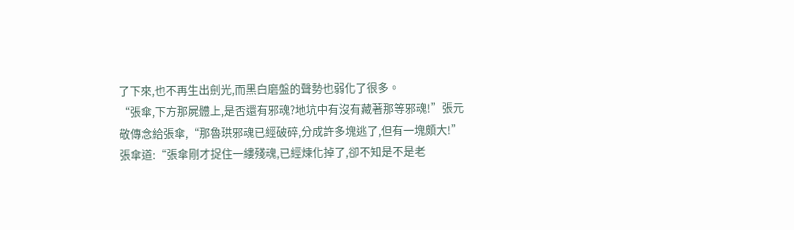了下來,也不再生出劍光,而黑白磨盤的聲勢也弱化了很多。
“張傘,下方那屍體上,是否還有邪魂?地坑中有沒有藏著那等邪魂!”張元敬傳念給張傘,“那魯珙邪魂已經破碎,分成許多塊逃了,但有一塊頗大!”
張傘道:“張傘剛才捉住一縷殘魂,已經煉化掉了,卻不知是不是老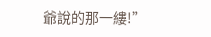爺說的那一縷!”